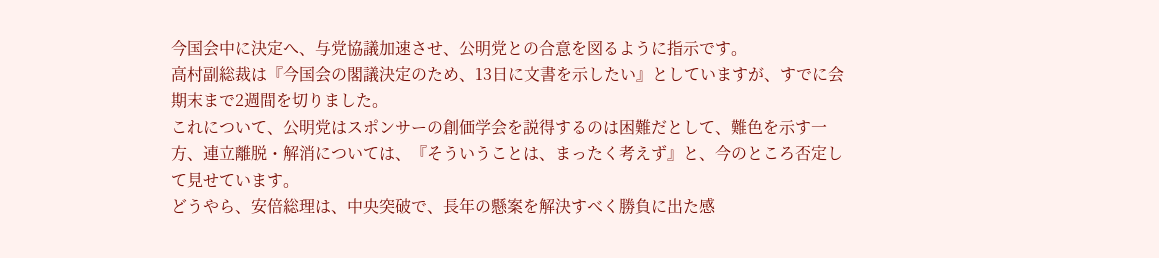今国会中に決定へ、与党協議加速させ、公明党との合意を図るように指示です。
高村副総裁は『今国会の閣議決定のため、13日に文書を示したい』としていますが、すでに会期末まで2週間を切りました。
これについて、公明党はスポンサーの創価学会を説得するのは困難だとして、難色を示す一方、連立離脱・解消については、『そういうことは、まったく考えず』と、今のところ否定して見せています。
どうやら、安倍総理は、中央突破で、長年の懸案を解決すべく勝負に出た感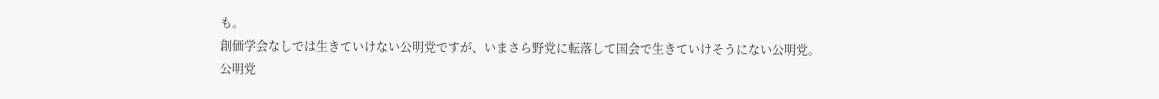も。
創価学会なしでは生きていけない公明党ですが、いまさら野党に転落して国会で生きていけそうにない公明党。
公明党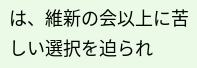は、維新の会以上に苦しい選択を迫られ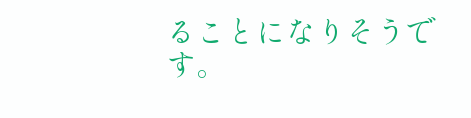ることになりそうです。